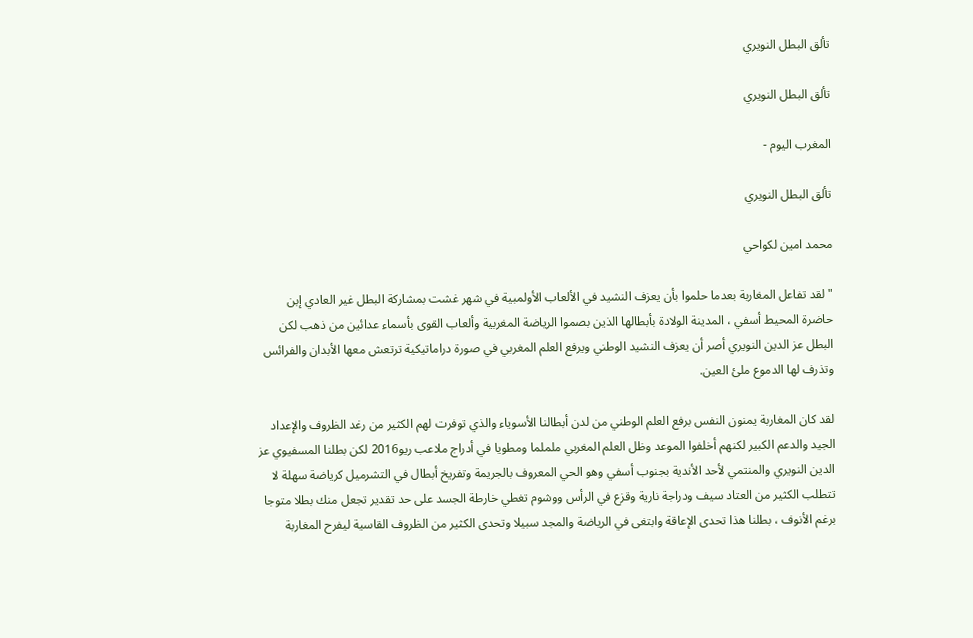تألق البطل النويري

تألق البطل النويري

المغرب اليوم -

تألق البطل النويري

محمد امين لكواحي

" لقد تفاعل المغاربة بعدما حلموا بأن يعزف النشيد في الألعاب الأولمبية في شهر غشت بمشاركة البطل غير العادي إبن حاضرة المحيط أسفي ، المدينة الولادة بأبطالها الذين بصموا الرياضة المغربية وألعاب القوى بأسماء عدائين من ذهب لكن البطل عز الدين النويري أصر أن يعزف النشيد الوطني ويرفع العلم المغربي في صورة دراماتيكية ترتعش معها الأبدان والفرائس وتذرف لها الدموع ملئ العين.

لقد كان المغاربة يمنون النفس برفع العلم الوطني من لدن أبطالنا الأسوياء والذي توفرت لهم الكثير من رغد الظروف والإعداد الجيد والدعم الكبير لكنهم أخلفوا الموعد وظل العلم المغربي ململما ومطويا في أدراج ملاعب ريو2016 لكن بطلنا المسفيوي عز الدين النويري والمنتمي لأحد الأندية بجنوب أسفي وهو الحي المعروف بالجريمة وتفريخ أبطال في التشرميل كرياضة سهلة لا تتطلب الكثير من العتاد سيف ودراجة نارية وقزع في الرأس ووشوم تغطي خارطة الجسد على حد تقدير تجعل منك بطلا متوجا برغم الأنوف ، بطلنا هذا تحدى الإعاقة وابتغى في الرياضة والمجد سبيلا وتحدى الكثير من الظروف القاسية ليفرح المغاربة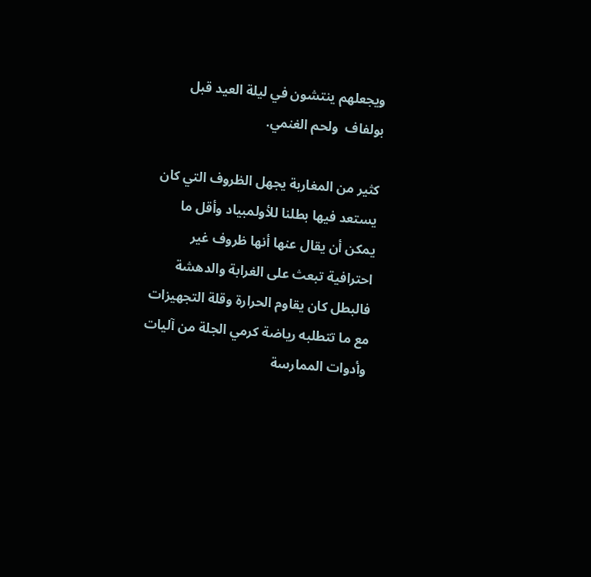ويجعلهم ينتشون في ليلة العيد قبل بولفاف  ولحم الغنمي.

كثير من المغاربة يجهل الظروف التي كان يستعد فيها بطلنا للأولمبياد وأقل ما يمكن أن يقال عنها أنها ظروف غير احترافية تبعث على الغرابة والدهشة فالبطل كان يقاوم الحرارة وقلة التجهيزات مع ما تتطلبه رياضة كرمي الجلة من آليات وأدوات الممارسة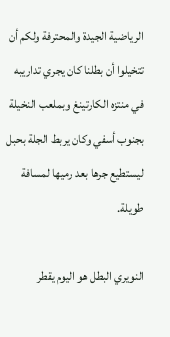الرياضية الجيدة والمحترفة ولكم أن تتخيلوا أن بطلنا كان يجري تداريبه في منتزه الكارتينغ وبملعب النخيلة بجنوب أسفي وكان يربط الجلة بحبل ليستطيع جرها بعد رميها لمسافة طويلة.

النويري البطل هو اليوم يقطر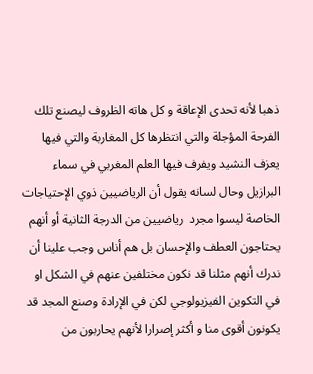ذهبا لأنه تحدى الإعاقة و كل هاته الظروف ليصنع تلك الفرحة المؤجلة والتي انتظرها كل المغاربة والتي فيها يعزف النشيد ويفرف فيها العلم المغربي في سماء البرازيل وحال لسانه يقول أن الرياضيين ذوي الإحتياجات الخاصة ليسوا مجرد  رياضيين من الدرجة الثانية أو أنهم يحتاجون العطف والإحسان بل هم أناس وجب علينا أن ندرك أنهم مثلنا قد نكون مختلفين عنهم في الشكل او في التكوين الفيزيولوجي لكن في الإرادة وصنع المجد قد يكونون أقوى منا و أكثر إصرارا لأنهم يحاربون من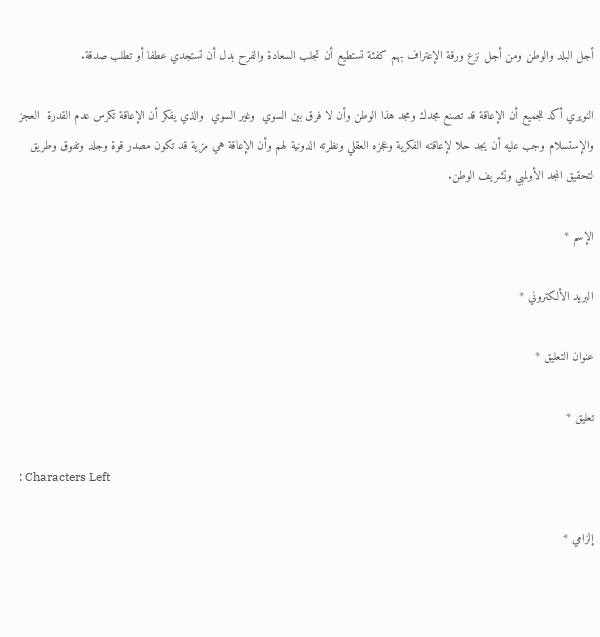أجل البلد والوطن ومن أجل نزع ورقة الإعتراف بهم كفئة تستطيع أن تجلب السعادة والفرح بدل أن تستجدي عطفا أو تطلب صدقة.

النويري أكد للجميع أن الإعاقة قد تصنع مجدك ومجد هذا الوطن وأن لا فرق بين السوي  وغير السوي  والذي يفكر أن الإعاقة تكرس عدم القدرة  العجز والإستسلام وجب عليه أن يجد حلا لإعاقته الفكرية وعجزه العقلي ونظرته الدونية لهم وأن الإعاقة هي مزية قد تكون مصدر قوة وجلد وتفوق وطريق لتحقيق المجد الأولمبي وتشريف الوطن.

الإسم *

البريد الألكتروني *

عنوان التعليق *

تعليق *

: Characters Left

إلزامي *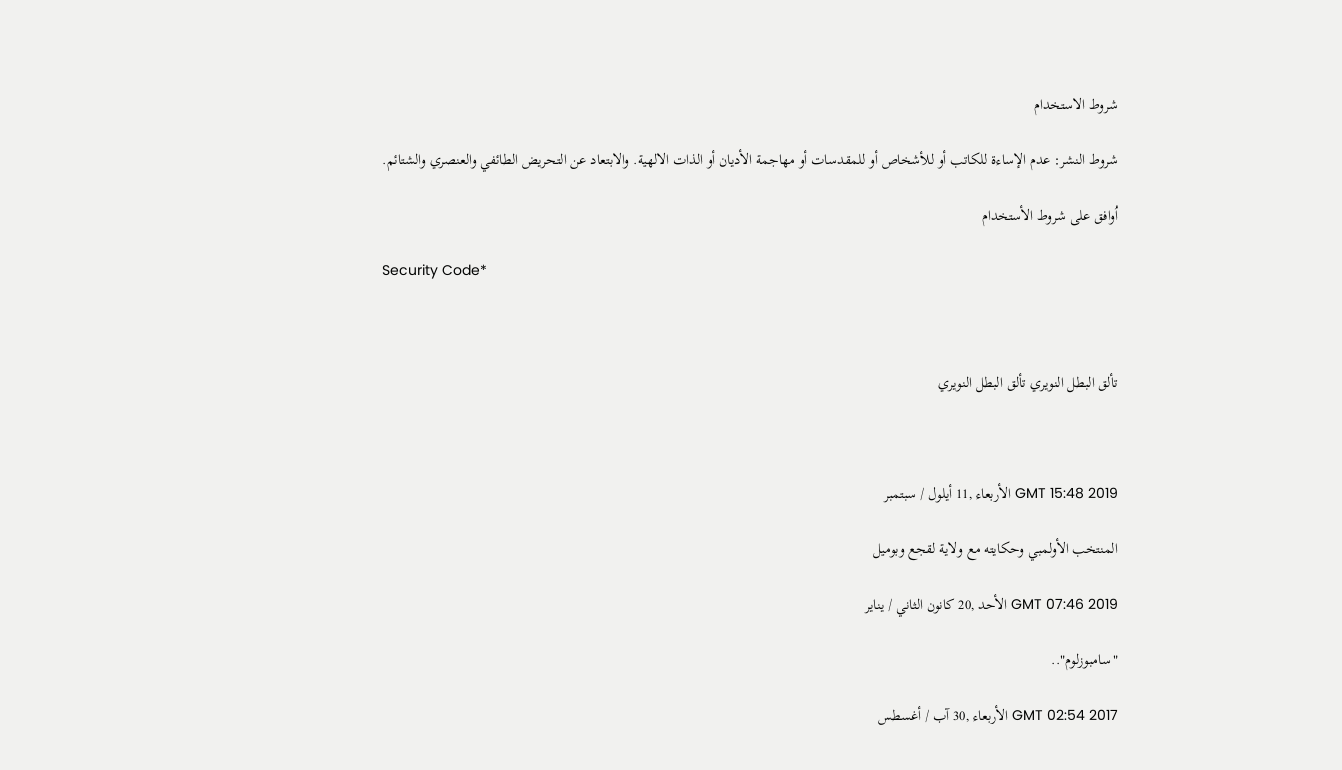شروط الاستخدام

شروط النشر: عدم الإساءة للكاتب أو للأشخاص أو للمقدسات أو مهاجمة الأديان أو الذات الالهية. والابتعاد عن التحريض الطائفي والعنصري والشتائم.

اُوافق على شروط الأستخدام

Security Code*



تألق البطل النويري تألق البطل النويري



GMT 15:48 2019 الأربعاء ,11 أيلول / سبتمبر

المنتخب الأولمبي وحكايته مع ولاية لقجع وبوميل

GMT 07:46 2019 الأحد ,20 كانون الثاني / يناير

"سامبوزلوم"..

GMT 02:54 2017 الأربعاء ,30 آب / أغسطس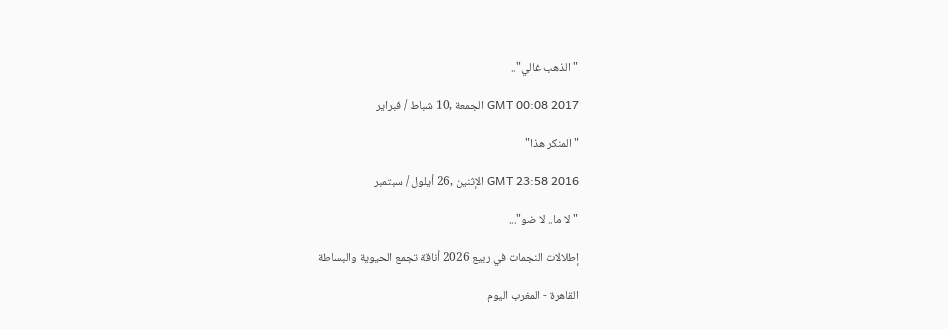"الذهب غالي"..

GMT 00:08 2017 الجمعة ,10 شباط / فبراير

"المنكر هذا"

GMT 23:58 2016 الإثنين ,26 أيلول / سبتمبر

"لا ما.. لا ضو"...

إطلالات النجمات في ربيع 2026 أناقة تجمع الحيوية والبساطة

القاهرة - المغرب اليوم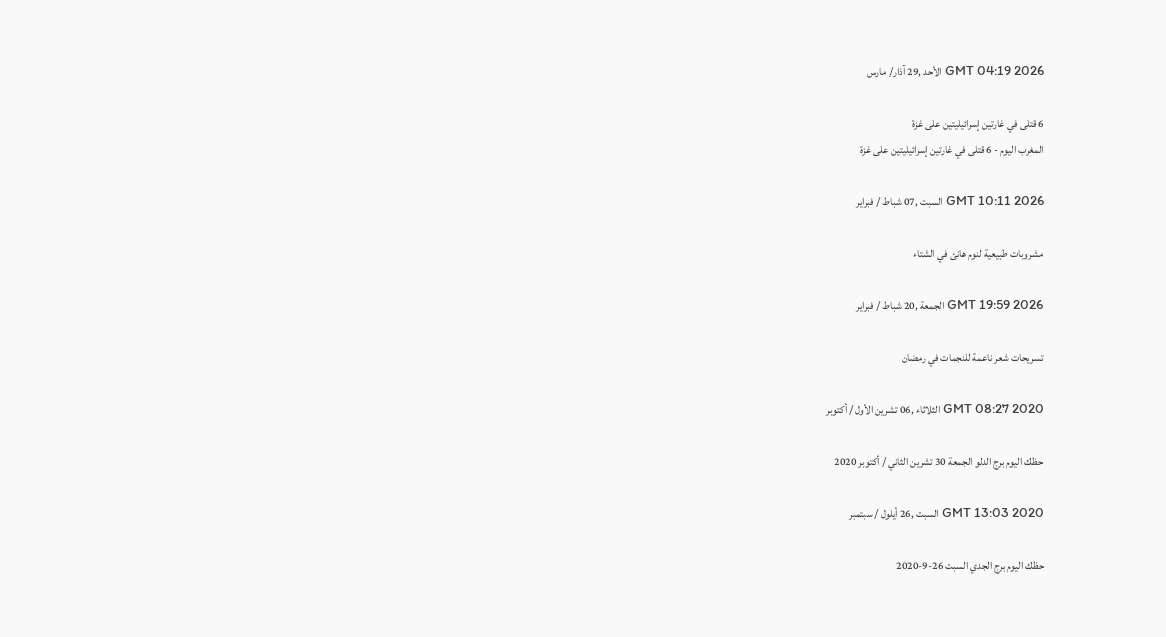GMT 04:19 2026 الأحد ,29 آذار/ مارس

6 قتلى في غارتين إسرائيليتين على غزة
المغرب اليوم - 6 قتلى في غارتين إسرائيليتين على غزة

GMT 10:11 2026 السبت ,07 شباط / فبراير

مشروبات طبيعية لنوم هانئ في الشتاء

GMT 19:59 2026 الجمعة ,20 شباط / فبراير

تسريحات شعر ناعمة للنجمات في رمضان

GMT 08:27 2020 الثلاثاء ,06 تشرين الأول / أكتوبر

حظك اليوم برج الدلو الجمعة 30 تشرين الثاني / أكتوبر 2020

GMT 13:03 2020 السبت ,26 أيلول / سبتمبر

حظك اليوم برج الجدي السبت 26-9-2020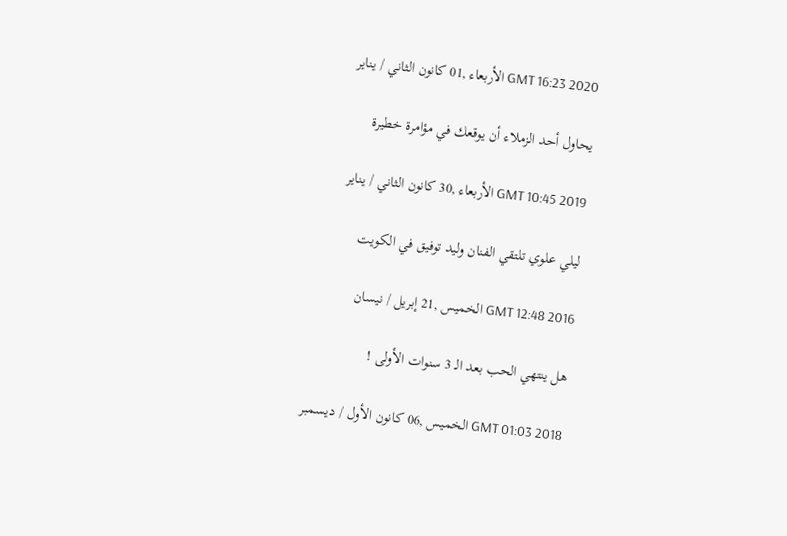GMT 16:23 2020 الأربعاء ,01 كانون الثاني / يناير

يحاول أحد الزملاء أن يوقعك في مؤامرة خطيرة

GMT 10:45 2019 الأربعاء ,30 كانون الثاني / يناير

ليلي علوي تلتقي الفنان وليد توفيق في الكويت

GMT 12:48 2016 الخميس ,21 إبريل / نيسان

هل ينتهي الحب بعد الـ 3 سنوات الأولى !

GMT 01:03 2018 الخميس ,06 كانون الأول / ديسمبر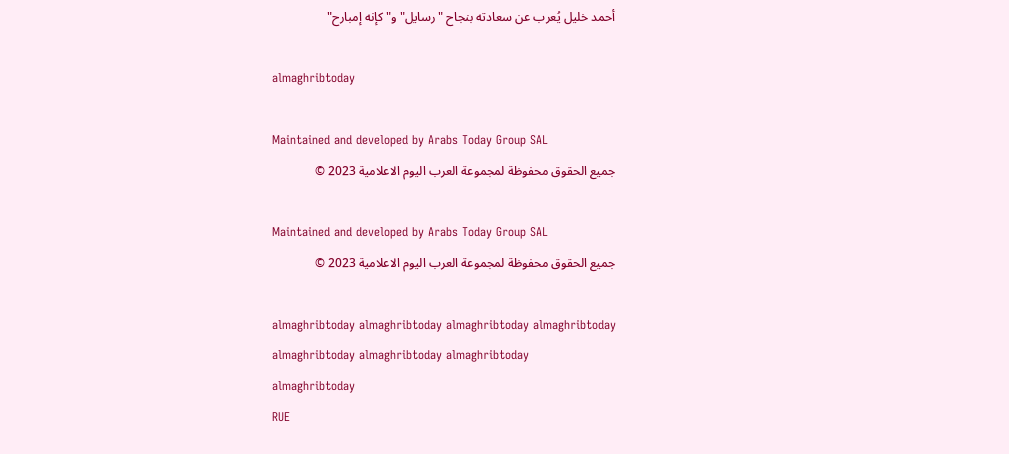أحمد خليل يُعرب عن سعادته بنجاح "رسايل" و"كإنه إمبارح"

almaghribtoday

Maintained and developed by Arabs Today Group SAL
جميع الحقوق محفوظة لمجموعة العرب اليوم الاعلامية 2023 ©

Maintained and developed by Arabs Today Group SAL
جميع الحقوق محفوظة لمجموعة العرب اليوم الاعلامية 2023 ©

almaghribtoday almaghribtoday almaghribtoday almaghribtoday
almaghribtoday almaghribtoday almaghribtoday
almaghribtoday
RUE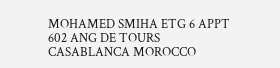MOHAMED SMIHA ETG 6 APPT 602 ANG DE TOURS CASABLANCA MOROCCO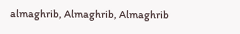almaghrib, Almaghrib, Almaghrib